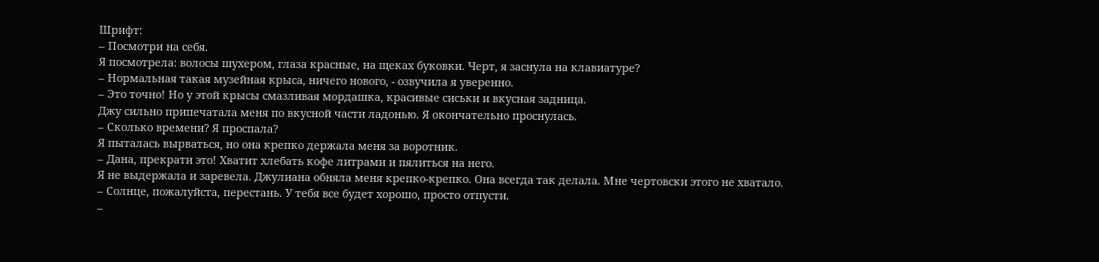Шрифт:
– Посмотри на себя.
Я посмотрела: волосы шухером, глаза красные, на щеках буковки. Черт, я заснула на клавиатуре?
– Нормальная такая музейная крыса, ничего нового, - озвучила я уверенно.
– Это точно! Но у этой крысы смазливая мордашка, красивые сиськи и вкусная задница.
Джу сильно припечатала меня по вкусной части ладонью. Я окончательно проснулась.
– Сколько времени? Я проспала?
Я пыталась вырваться, но она крепко держала меня за воротник.
– Дана, прекрати это! Хватит хлебать кофе литрами и пялиться на него.
Я не выдержала и заревела. Джулиана обняла меня крепко-крепко. Она всегда так делала. Мне чертовски этого не хватало.
– Солнце, пожалуйста, перестань. У тебя все будет хорошо, просто отпусти.
–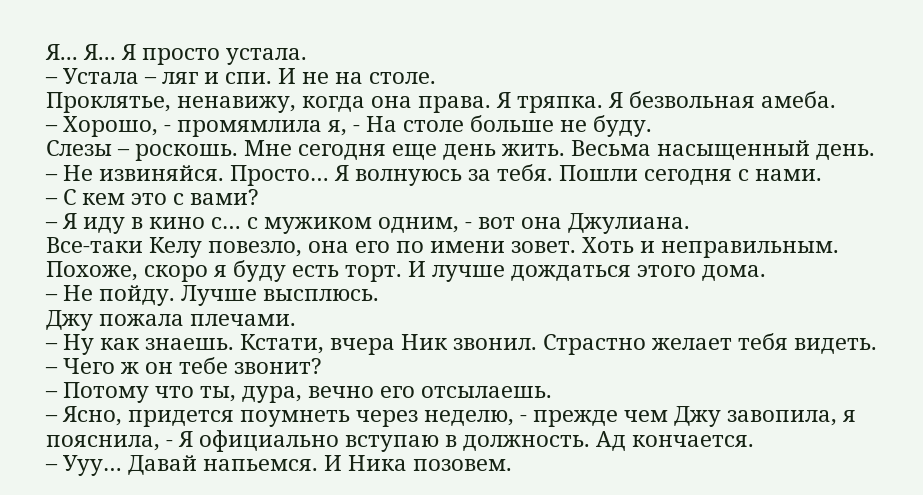Я... Я... Я просто устала.
– Устала – ляг и спи. И не на столе.
Проклятье, ненавижу, когда она права. Я тряпка. Я безвольная амеба.
– Хорошо, - промямлила я, - На столе больше не буду.
Слезы – роскошь. Мне сегодня еще день жить. Весьма насыщенный день.
– Не извиняйся. Просто… Я волнуюсь за тебя. Пошли сегодня с нами.
– С кем это с вами?
– Я иду в кино с… с мужиком одним, - вот она Джулиана.
Все-таки Келу повезло, она его по имени зовет. Хоть и неправильным. Похоже, скоро я буду есть торт. И лучше дождаться этого дома.
– Не пойду. Лучше высплюсь.
Джу пожала плечами.
– Ну как знаешь. Кстати, вчера Ник звонил. Страстно желает тебя видеть.
– Чего ж он тебе звонит?
– Потому что ты, дура, вечно его отсылаешь.
– Ясно, придется поумнеть через неделю, - прежде чем Джу завопила, я пояснила, - Я официально вступаю в должность. Ад кончается.
– Ууу… Давай напьемся. И Ника позовем.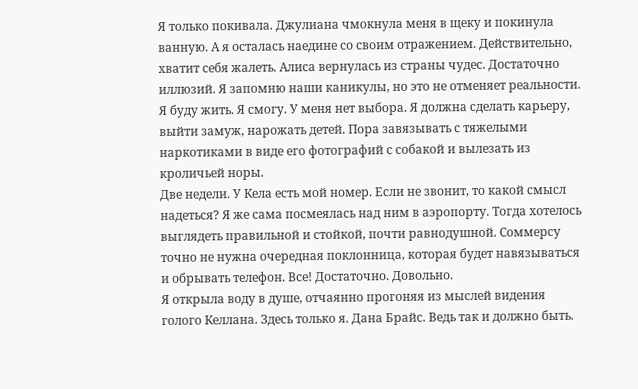Я только покивала. Джулиана чмокнула меня в щеку и покинула ванную. А я осталась наедине со своим отражением. Действительно, хватит себя жалеть. Алиса вернулась из страны чудес. Достаточно иллюзий. Я запомню наши каникулы, но это не отменяет реальности. Я буду жить. Я смогу. У меня нет выбора. Я должна сделать карьеру, выйти замуж, нарожать детей. Пора завязывать с тяжелыми наркотиками в виде его фотографий с собакой и вылезать из кроличьей норы.
Две недели. У Кела есть мой номер. Если не звонит, то какой смысл надеться? Я же сама посмеялась над ним в аэропорту. Тогда хотелось выглядеть правильной и стойкой, почти равнодушной. Соммерсу точно не нужна очередная поклонница, которая будет навязываться и обрывать телефон. Все! Достаточно. Довольно.
Я открыла воду в душе, отчаянно прогоняя из мыслей видения голого Келлана. Здесь только я. Дана Брайс. Ведь так и должно быть.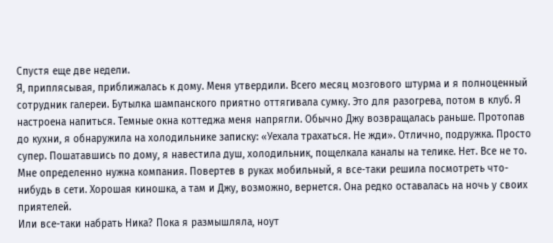Спустя еще две недели.
Я, приплясывая, приближалась к дому. Меня утвердили. Всего месяц мозгового штурма и я полноценный сотрудник галереи. Бутылка шампанского приятно оттягивала сумку. Это для разогрева, потом в клуб. Я настроена напиться. Темные окна коттеджа меня напрягли. Обычно Джу возвращалась раньше. Протопав до кухни, я обнаружила на холодильнике записку: «Уехала трахаться. Не жди». Отлично, подружка. Просто супер. Пошатавшись по дому, я навестила душ, холодильник, пощелкала каналы на телике. Нет. Все не то. Мне определенно нужна компания. Повертев в руках мобильный, я все-таки решила посмотреть что-нибудь в сети. Хорошая киношка, а там и Джу, возможно, вернется. Она редко оставалась на ночь у своих приятелей.
Или все-таки набрать Ника? Пока я размышляла, ноут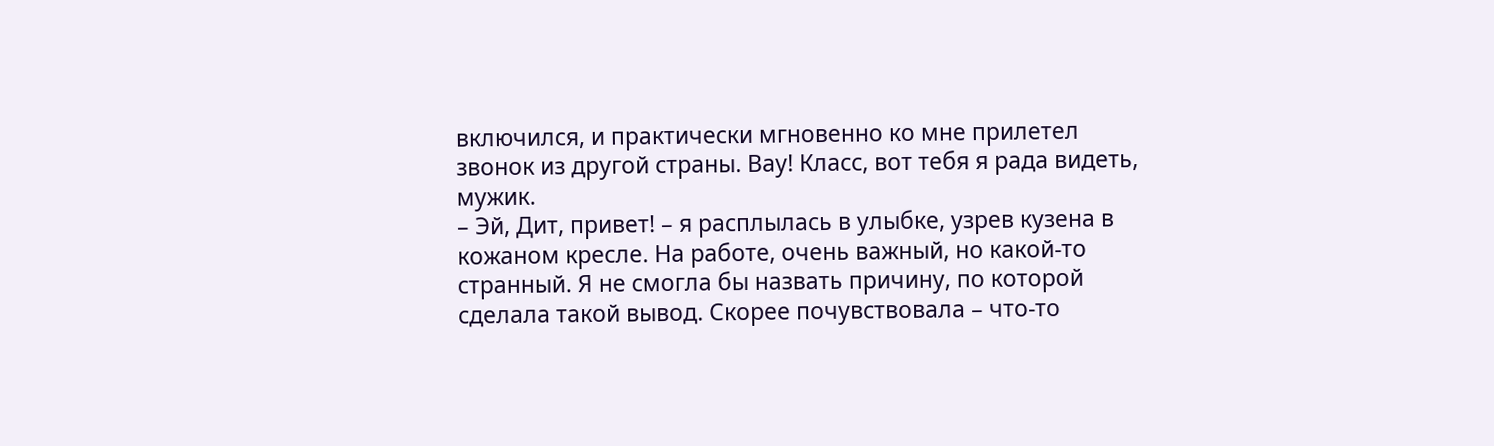включился, и практически мгновенно ко мне прилетел звонок из другой страны. Вау! Класс, вот тебя я рада видеть, мужик.
– Эй, Дит, привет! – я расплылась в улыбке, узрев кузена в кожаном кресле. На работе, очень важный, но какой-то странный. Я не смогла бы назвать причину, по которой сделала такой вывод. Скорее почувствовала – что-то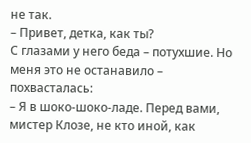не так.
– Привет, детка, как ты?
С глазами у него беда – потухшие. Но меня это не останавило – похвасталась:
– Я в шоко-шоко-ладе. Перед вами, мистер Клозе, не кто иной, как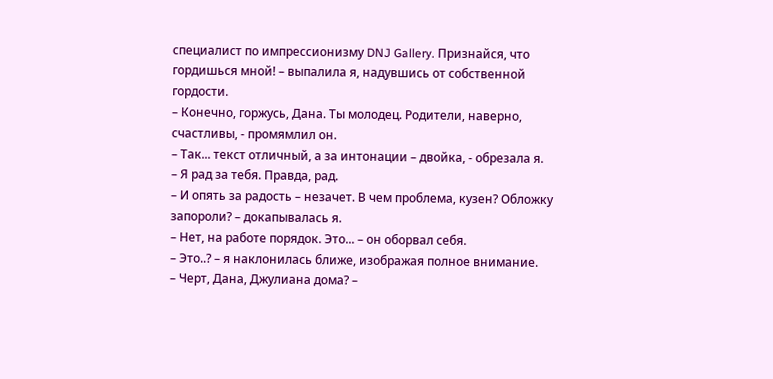специалист по импрессионизму DNJ Gallery. Признайся, что гордишься мной! – выпалила я, надувшись от собственной гордости.
– Конечно, горжусь, Дана. Ты молодец. Родители, наверно, счастливы, - промямлил он.
– Так... текст отличный, а за интонации – двойка, - обрезала я.
– Я рад за тебя. Правда, рад.
– И опять за радость – незачет. В чем проблема, кузен? Обложку запороли? – докапывалась я.
– Нет, на работе порядок. Это... – он оборвал себя.
– Это..? – я наклонилась ближе, изображая полное внимание.
– Черт, Дана, Джулиана дома? –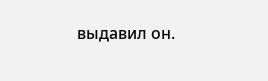выдавил он.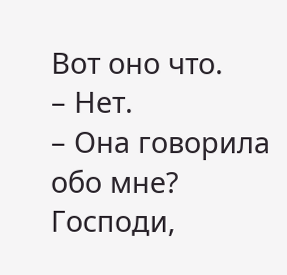Вот оно что.
– Нет.
– Она говорила обо мне?
Господи,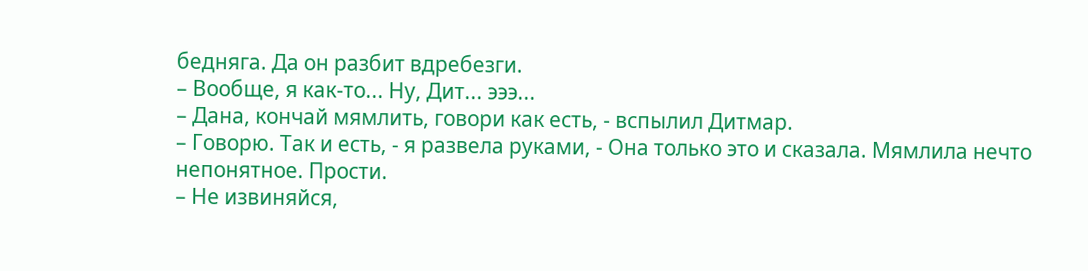бедняга. Да он разбит вдребезги.
– Вообще, я как-то... Ну, Дит... эээ...
– Дана, кончай мямлить, говори как есть, - вспылил Дитмар.
– Говорю. Так и есть, - я развела руками, - Она только это и сказала. Мямлила нечто непонятное. Прости.
– Не извиняйся,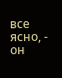все ясно, - он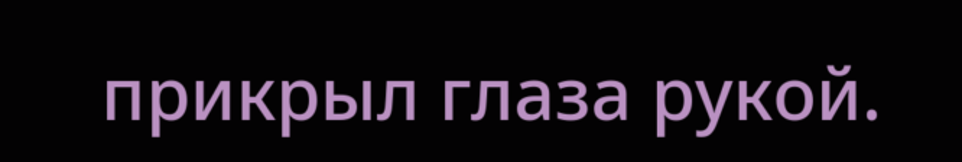прикрыл глаза рукой.